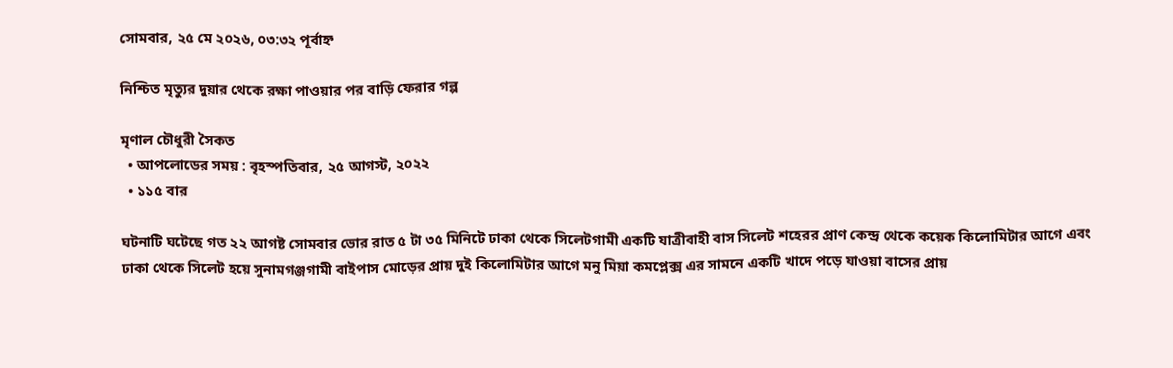সোমবার, ২৫ মে ২০২৬, ০৩:৩২ পূর্বাহ্ন

নিশ্চিত মৃত্যুর দুয়ার থেকে রক্ষা পাওয়ার পর বাড়ি ফেরার গল্প

মৃণাল চৌধুরী সৈকত
  • আপলোডের সময় : বৃহস্পতিবার, ২৫ আগস্ট, ২০২২
  • ১১৫ বার

ঘটনাটি ঘটেছে গত ২২ আগষ্ট সোমবার ভোর রাত ৫ টা ৩৫ মিনিটে ঢাকা থেকে সিলেটগামী একটি যাত্রীবাহী বাস সিলেট শহেরর প্রাণ কেন্দ্র থেকে কয়েক কিলোমিটার আগে এবং ঢাকা থেকে সিলেট হয়ে সুনামগঞ্জগামী বাইপাস মোড়ের প্রায় দুই কিলোমিটার আগে মনু মিয়া কমপ্লেক্স এর সামনে একটি খাদে পড়ে যাওয়া বাসের প্রায়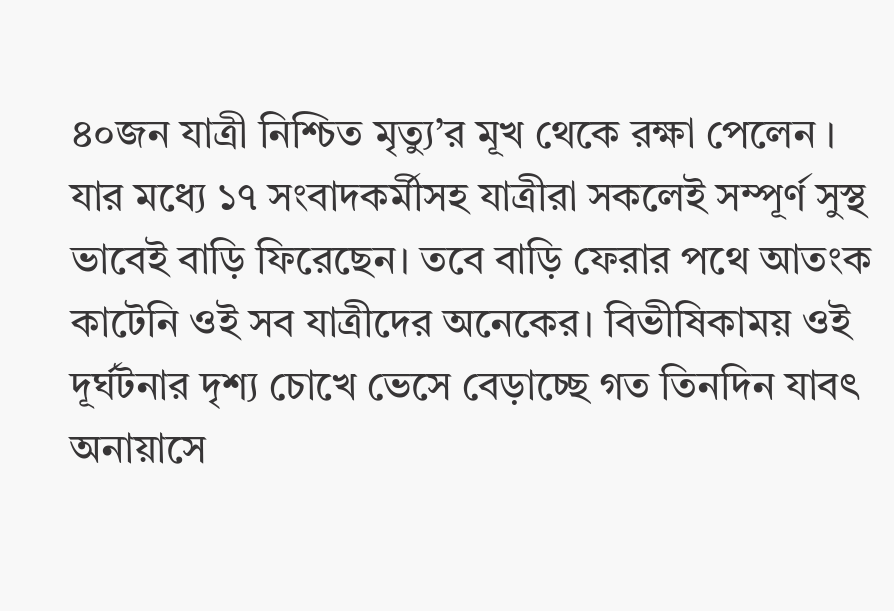৪০জন যাত্রী নিশ্চিত মৃত্যু’র মূখ থেকে রক্ষা পেলেন । যার মধ্যে ১৭ সংবাদকর্মীসহ যাত্রীরা সকলেই সম্পূর্ণ সুস্থ ভাবেই বাড়ি ফিরেছেন। তবে বাড়ি ফেরার পথে আতংক কাটেনি ওই সব যাত্রীদের অনেকের। বিভীষিকাময় ওই দূর্ঘটনার দৃশ্য চোখে ভেসে বেড়াচ্ছে গত তিনদিন যাবৎ অনায়াসে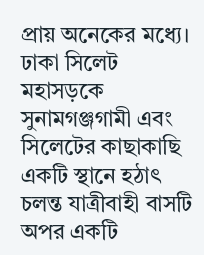প্রায় অনেকের মধ্যে। ঢাকা সিলেট মহাসড়কে সুনামগঞ্জগামী এবং সিলেটের কাছাকাছি একটি স্থানে হঠাৎ চলন্ত যাত্রীবাহী বাসটি অপর একটি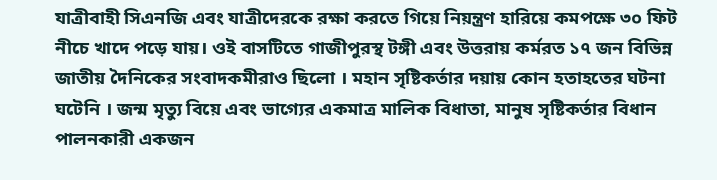যাত্রীবাহী সিএনজি এবং যাত্রীদেরকে রক্ষা করতে গিয়ে নিয়ন্ত্রণ হারিয়ে কমপক্ষে ৩০ ফিট নীচে খাদে পড়ে যায়। ওই বাসটিতে গাজীপুরস্থ টঙ্গী এবং উত্তরায় কর্মরত ১৭ জন বিভিন্ন জাতীয় দৈনিকের সংবাদকমীরাও ছিলো । মহান সৃষ্টিকর্তার দয়ায় কোন হতাহতের ঘটনা ঘটেনি । জন্ম মৃত্যু বিয়ে এবং ভাগ্যের একমাত্র মালিক বিধাতা, মানুষ সৃষ্টিকর্তার বিধান পালনকারী একজন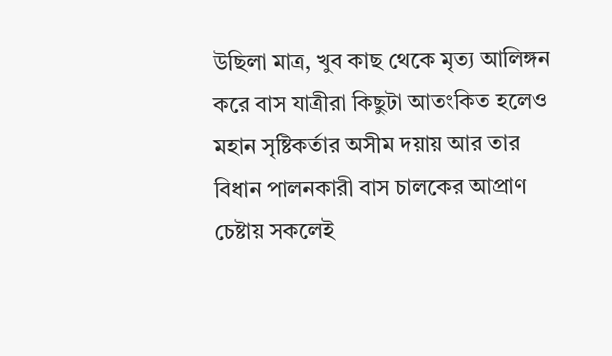উছিলা মাত্র, খুব কাছ থেকে মৃত্য আলিঙ্গন করে বাস যাত্রীরা কিছুটা আতংকিত হলেও মহান সৃষ্টিকর্তার অসীম দয়ায় আর তার বিধান পালনকারী বাস চালকের আপ্রাণ চেষ্টায় সকলেই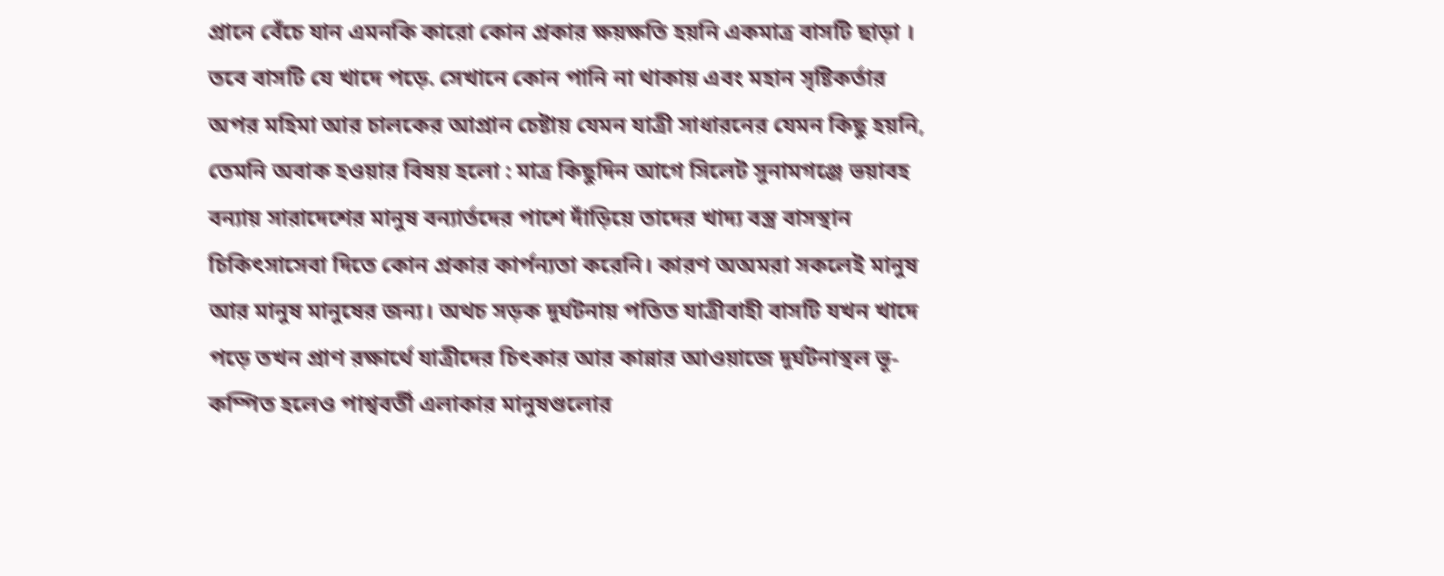প্রানে বেঁচে যান এমনকি কারো কোন প্রকার ক্ষয়ক্ষতি হয়নি একমাত্র বাসটি ছাড়া । তবে বাসটি যে খাদে পড়ে. সেখানে কোন পানি না থাকায় এবং মহান সৃষ্টিকর্তার অপর মহিমা আর চালকের আপ্রান চেষ্টায় যেমন যাত্রী সাধারনের যেমন কিছু হয়নি, তেমনি অবাক হওয়ার বিষয় হলো : মাত্র কিছুদিন আগে সিলেট সুনামগঞ্জে ভয়াবহ বন্যায় সারাদেশের মানুষ বন্যার্তদের পাশে দাঁড়িয়ে তাদের খাদ্য বস্ত্র বাসস্থান চিকিৎসাসেবা দিতে কোন প্রকার কার্পন্যতা করেনি। কারণ অঅমরা সকলেই মানুষ আর মানুষ মানুষের জন্য। অথচ সড়ক দূর্ঘটনায় পতিত যাত্রীবাহী বাসটি যখন খাদে পড়ে তখন প্রাণ রক্ষার্থে যাত্রীদের চিৎকার আর কান্নার আওয়াজে দূর্ঘটনাস্থল ভূ-কম্পিত হলেও পাশ্ববর্তী এলাকার মানুষগুলোর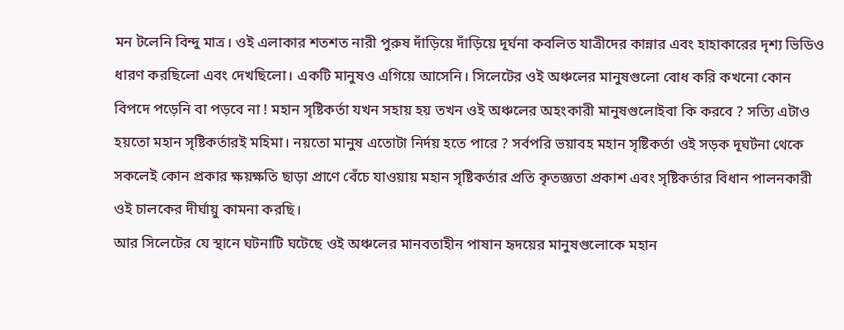মন টলেনি বিন্দু মাত্র। ওই এলাকার শতশত নারী পুরুষ দাঁড়িয়ে দাঁড়িয়ে দূর্ঘনা কবলিত যাত্রীদের কান্নার এবং হাহাকারের দৃশ্য ভিডিও ধারণ করছিলো এবং দেখছিলো। একটি মানুষও এগিয়ে আসেনি। সিলেটের ওই অঞ্চলের মানুষগুলো বোধ করি কখনো কোন বিপদে পড়েনি বা পড়বে না ! মহান সৃষ্টিকর্তা যখন সহায় হয় তখন ওই অঞ্চলের অহংকারী মানুষগুলোইবা কি করবে ? সত্যি এটাও হয়তো মহান সৃষ্টিকর্তারই মহিমা। নয়তো মানুষ এতোটা নির্দয় হতে পারে ? সর্বপরি ভয়াবহ মহান সৃষ্টিকর্তা ওই সড়ক দূঘর্টনা থেকে সকলেই কোন প্রকার ক্ষয়ক্ষতি ছাড়া প্রাণে বেঁচে যাওয়ায় মহান সৃষ্টিকর্তার প্রতি কৃতজ্ঞতা প্রকাশ এবং সৃষ্টিকর্তার বিধান পালনকারী ওই চালকের দীর্ঘায়ু কামনা করছি।
আর সিলেটের যে স্থানে ঘটনাটি ঘটেছে ওই অঞ্চলের মানবতাহীন পাষান হৃদয়ের মানুষগুলোকে মহান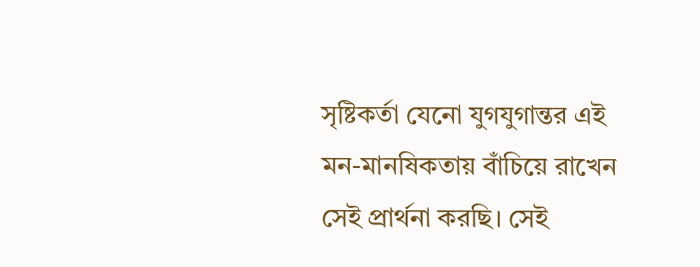সৃষ্টিকর্তা যেনো যুগযুগান্তর এই মন-মানষিকতায় বাঁচিয়ে রাখেন সেই প্রার্থনা করছি। সেই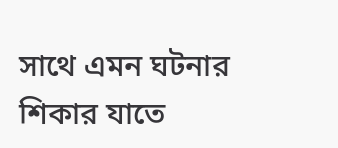সাথে এমন ঘটনার শিকার যাতে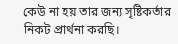কেউ না হয় তার জন্য সৃষ্টিকর্তার নিকট প্রার্থনা করছি।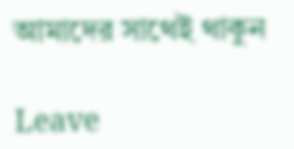আমাদের সাথেই থাকুন

Leave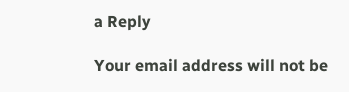a Reply

Your email address will not be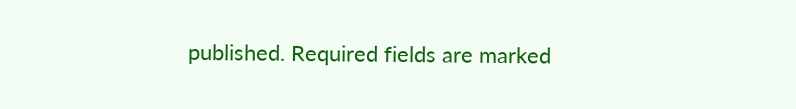published. Required fields are marked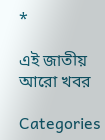*

এই জাতীয় আরো খবর

Categories